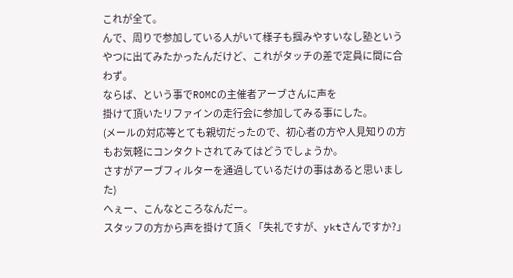これが全て。
んで、周りで参加している人がいて様子も掴みやすいなし塾というやつに出てみたかったんだけど、これがタッチの差で定員に間に合わず。
ならば、という事でROMCの主催者アーブさんに声を
掛けて頂いたリファインの走行会に参加してみる事にした。
(メールの対応等とても親切だったので、初心者の方や人見知りの方もお気軽にコンタクトされてみてはどうでしょうか。
さすがアーブフィルターを通過しているだけの事はあると思いました)
へぇー、こんなところなんだー。
スタッフの方から声を掛けて頂く「失礼ですが、yktさんですか?」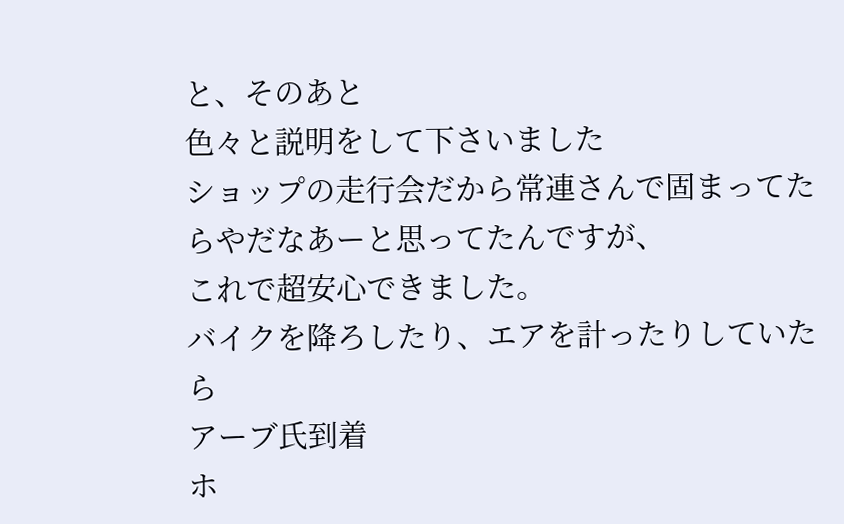と、そのあと
色々と説明をして下さいました
ショップの走行会だから常連さんで固まってたらやだなあーと思ってたんですが、
これで超安心できました。
バイクを降ろしたり、エアを計ったりしていたら
アーブ氏到着
ホ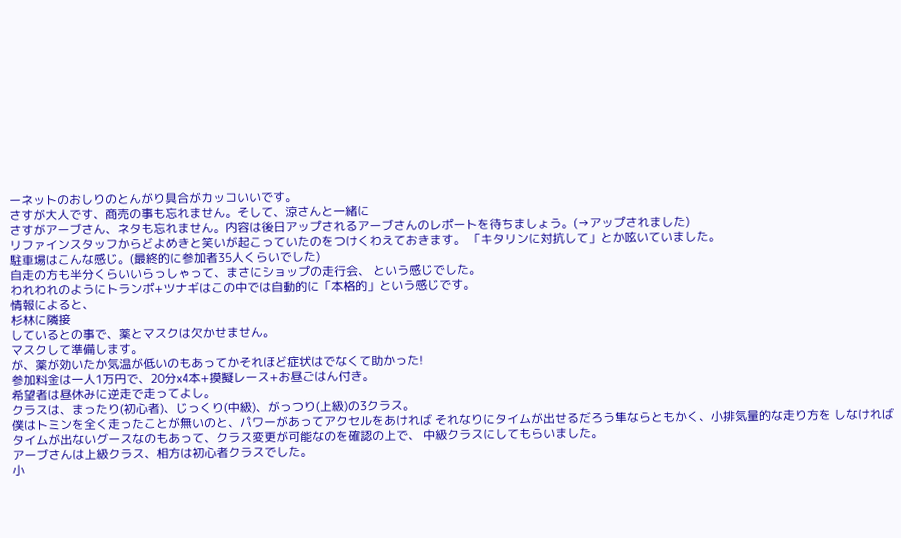ーネットのおしりのとんがり具合がカッコいいです。
さすが大人です、商売の事も忘れません。そして、涼さんと一緒に
さすがアーブさん、ネタも忘れません。内容は後日アップされるアーブさんのレポートを待ちましょう。(→アップされました)
リファインスタッフからどよめきと笑いが起こっていたのをつけくわえておきます。 「キタリンに対抗して」とか呟いていました。
駐車場はこんな感じ。(最終的に参加者35人くらいでした)
自走の方も半分くらいいらっしゃって、まさにショップの走行会、 という感じでした。
われわれのようにトランポ+ツナギはこの中では自動的に「本格的」という感じです。
情報によると、
杉林に隣接
しているとの事で、薬とマスクは欠かせません。
マスクして準備します。
が、薬が効いたか気温が低いのもあってかそれほど症状はでなくて助かった!
参加料金は一人1万円で、20分x4本+摸擬レース+お昼ごはん付き。
希望者は昼休みに逆走で走ってよし。
クラスは、まったり(初心者)、じっくり(中級)、がっつり(上級)の3クラス。
僕はトミンを全く走ったことが無いのと、パワーがあってアクセルをあければ それなりにタイムが出せるだろう隼ならともかく、小排気量的な走り方を しなければタイムが出ないグースなのもあって、クラス変更が可能なのを確認の上で、 中級クラスにしてもらいました。
アーブさんは上級クラス、相方は初心者クラスでした。
小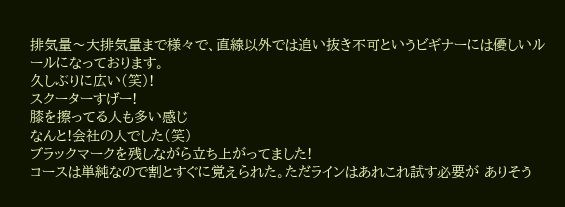排気量〜大排気量まで様々で、直線以外では追い抜き不可というビギナーには優しいルールになっております。
久しぶりに広い(笑)!
スクーターすげー!
膝を擦ってる人も多い感じ
なんと!会社の人でした(笑)
ブラックマークを残しながら立ち上がってました!
コースは単純なので割とすぐに覚えられた。ただラインはあれこれ試す必要が ありそう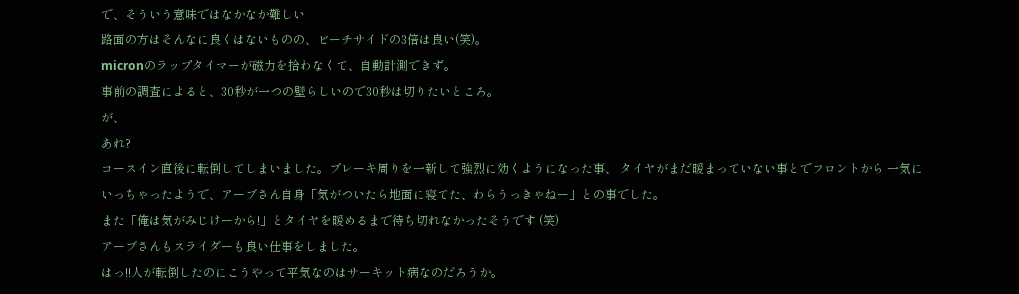で、そういう意味ではなかなか難しい
路面の方はそんなに良くはないものの、ビーチサイドの3倍は良い(笑)。
micronのラップタイマーが磁力を拾わなくて、自動計測できず。
事前の調査によると、30秒が一つの壁らしいので30秒は切りたいところ。
が、
あれ?
コースイン直後に転倒してしまいました。ブレーキ周りを一新して強烈に効くようになった事、 タイヤがまだ暖まっていない事とでフロントから 一気にいっちゃったようで、アーブさん自身「気がついたら地面に寝てた、わらうっきゃねー」との事でした。
また「俺は気がみじけーから!」とタイヤを暖めるまで待ち切れなかったそうです (笑)
アーブさんもスライダーも良い仕事をしました。
はっ!!人が転倒したのにこうやって平気なのはサーキット病なのだろうか。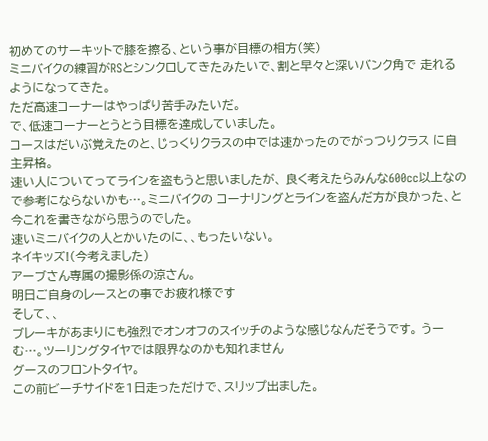初めてのサーキットで膝を擦る、という事が目標の相方(笑)
ミニバイクの練習がRSとシンクロしてきたみたいで、割と早々と深いバンク角で 走れるようになってきた。
ただ高速コーナーはやっぱり苦手みたいだ。
で、低速コーナーとうとう目標を達成していました。
コースはだいぶ覚えたのと、じっくりクラスの中では速かったのでがっつりクラス に自主昇格。
速い人についてってラインを盗もうと思いましたが、 良く考えたらみんな600cc以上なので参考にならないかも…。ミニバイクの コーナリングとラインを盗んだ方が良かった、と今これを書きながら思うのでした。
速いミニバイクの人とかいたのに、、もったいない。
ネイキッズ!(今考えました)
アーブさん専属の撮影係の涼さん。
明日ご自身のレースとの事でお疲れ様です
そして、、
ブレーキがあまりにも強烈でオンオフのスイッチのような感じなんだそうです。 うーむ…。ツーリングタイヤでは限界なのかも知れません
グースのフロントタイヤ。
この前ビーチサイドを1日走っただけで、スリップ出ました。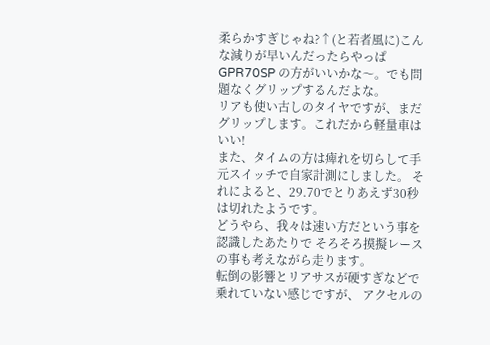柔らかすぎじゃね?↑(と若者風に)こんな減りが早いんだったらやっぱGPR70SP の方がいいかな〜。でも問題なくグリップするんだよな。
リアも使い古しのタイヤですが、まだグリップします。これだから軽量車はいい!
また、タイムの方は痺れを切らして手元スイッチで自家計測にしました。 それによると、29.70でとりあえず30秒は切れたようです。
どうやら、我々は速い方だという事を認識したあたりで そろそろ摸擬レースの事も考えながら走ります。
転倒の影響とリアサスが硬すぎなどで乗れていない感じですが、 アクセルの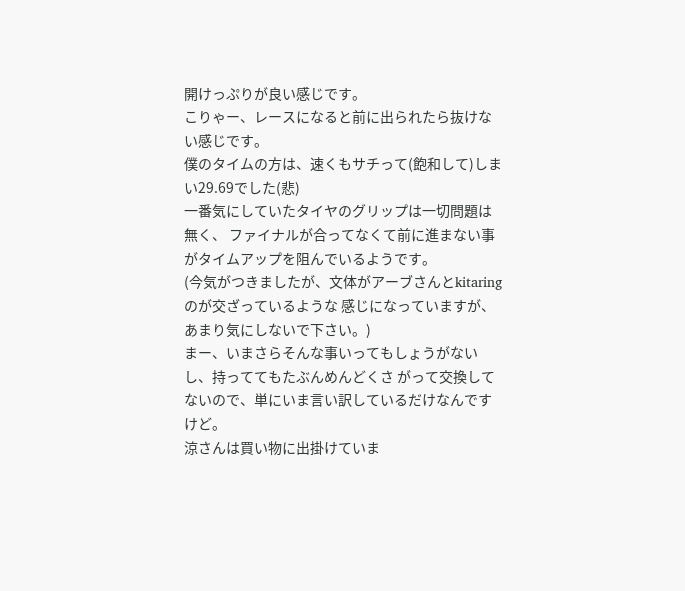開けっぷりが良い感じです。
こりゃー、レースになると前に出られたら抜けない感じです。
僕のタイムの方は、速くもサチって(飽和して)しまい29.69でした(悲)
一番気にしていたタイヤのグリップは一切問題は無く、 ファイナルが合ってなくて前に進まない事がタイムアップを阻んでいるようです。
(今気がつきましたが、文体がアーブさんとkitaringのが交ざっているような 感じになっていますが、あまり気にしないで下さい。)
まー、いまさらそんな事いってもしょうがないし、持っててもたぶんめんどくさ がって交換してないので、単にいま言い訳しているだけなんですけど。
涼さんは買い物に出掛けていま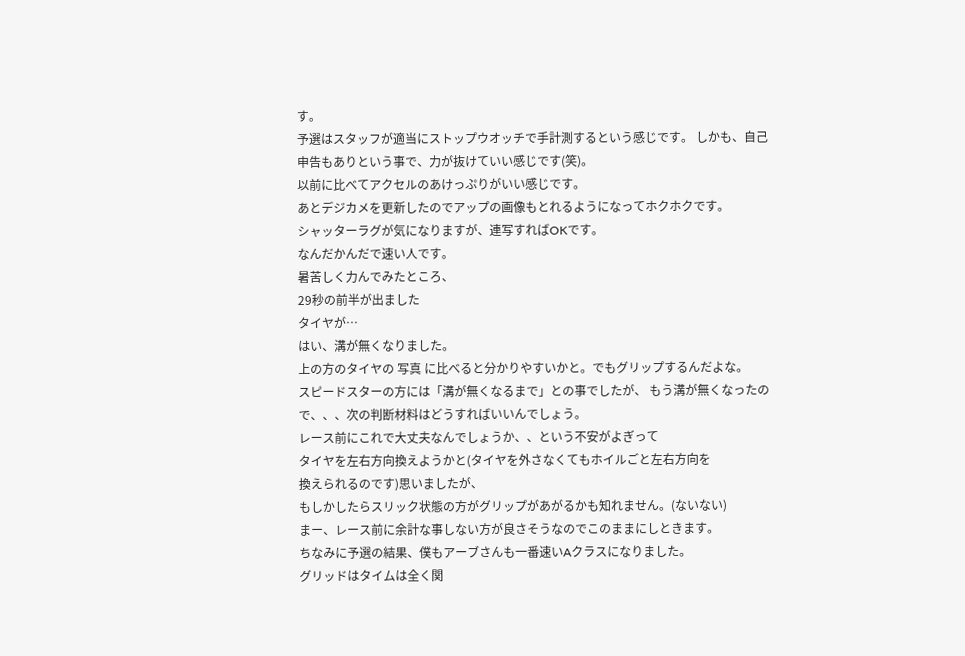す。
予選はスタッフが適当にストップウオッチで手計測するという感じです。 しかも、自己申告もありという事で、力が抜けていい感じです(笑)。
以前に比べてアクセルのあけっぷりがいい感じです。
あとデジカメを更新したのでアップの画像もとれるようになってホクホクです。
シャッターラグが気になりますが、連写すればOKです。
なんだかんだで速い人です。
暑苦しく力んでみたところ、
29秒の前半が出ました
タイヤが…
はい、溝が無くなりました。
上の方のタイヤの 写真 に比べると分かりやすいかと。でもグリップするんだよな。
スピードスターの方には「溝が無くなるまで」との事でしたが、 もう溝が無くなったので、、、次の判断材料はどうすればいいんでしょう。
レース前にこれで大丈夫なんでしょうか、、という不安がよぎって
タイヤを左右方向換えようかと(タイヤを外さなくてもホイルごと左右方向を
換えられるのです)思いましたが、
もしかしたらスリック状態の方がグリップがあがるかも知れません。(ないない)
まー、レース前に余計な事しない方が良さそうなのでこのままにしときます。
ちなみに予選の結果、僕もアーブさんも一番速いAクラスになりました。
グリッドはタイムは全く関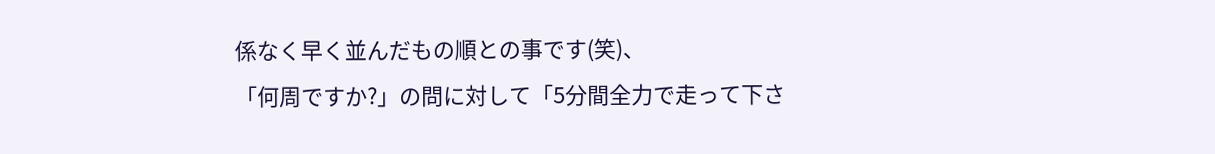係なく早く並んだもの順との事です(笑)、
「何周ですか?」の問に対して「5分間全力で走って下さ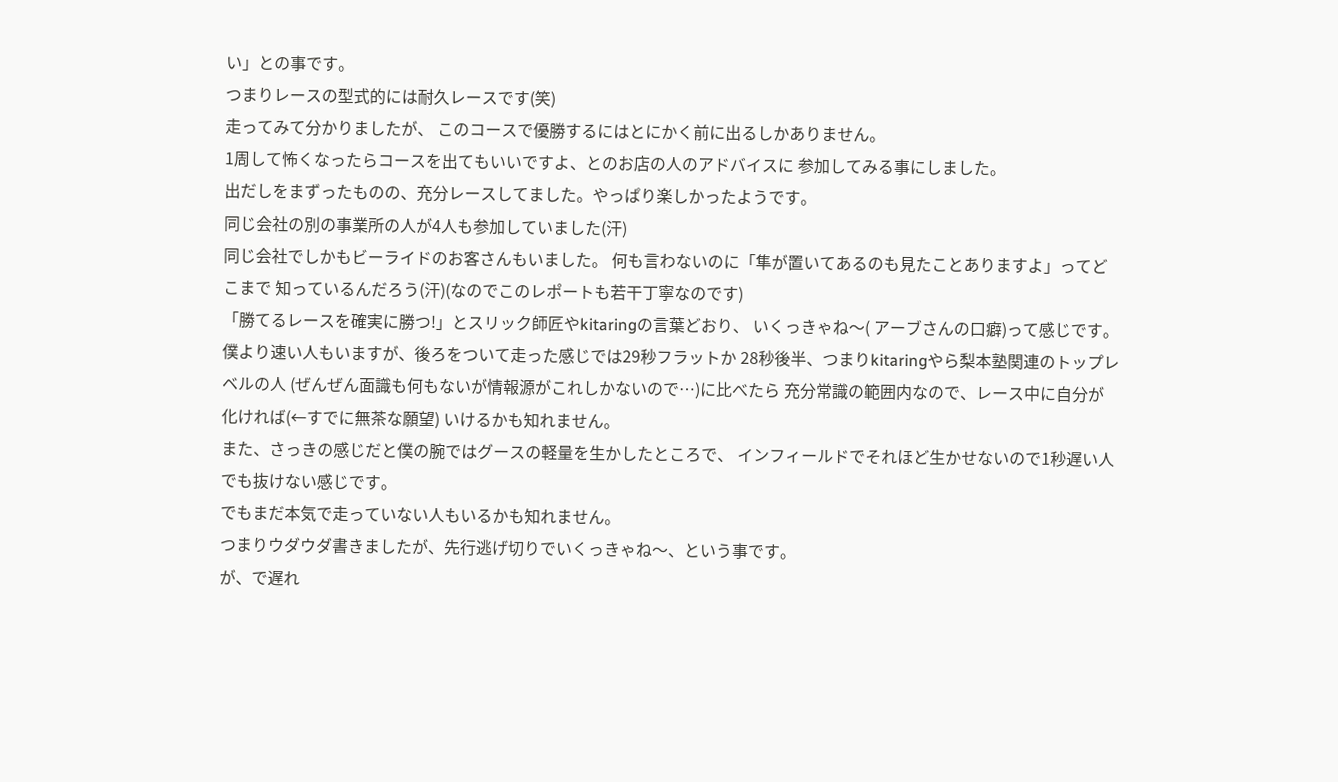い」との事です。
つまりレースの型式的には耐久レースです(笑)
走ってみて分かりましたが、 このコースで優勝するにはとにかく前に出るしかありません。
1周して怖くなったらコースを出てもいいですよ、とのお店の人のアドバイスに 参加してみる事にしました。
出だしをまずったものの、充分レースしてました。やっぱり楽しかったようです。
同じ会社の別の事業所の人が4人も参加していました(汗)
同じ会社でしかもビーライドのお客さんもいました。 何も言わないのに「隼が置いてあるのも見たことありますよ」ってどこまで 知っているんだろう(汗)(なのでこのレポートも若干丁寧なのです)
「勝てるレースを確実に勝つ!」とスリック師匠やkitaringの言葉どおり、 いくっきゃね〜( アーブさんの口癖)って感じです。
僕より速い人もいますが、後ろをついて走った感じでは29秒フラットか 28秒後半、つまりkitaringやら梨本塾関連のトップレベルの人 (ぜんぜん面識も何もないが情報源がこれしかないので…)に比べたら 充分常識の範囲内なので、レース中に自分が化ければ(←すでに無茶な願望) いけるかも知れません。
また、さっきの感じだと僕の腕ではグースの軽量を生かしたところで、 インフィールドでそれほど生かせないので1秒遅い人でも抜けない感じです。
でもまだ本気で走っていない人もいるかも知れません。
つまりウダウダ書きましたが、先行逃げ切りでいくっきゃね〜、という事です。
が、で遅れ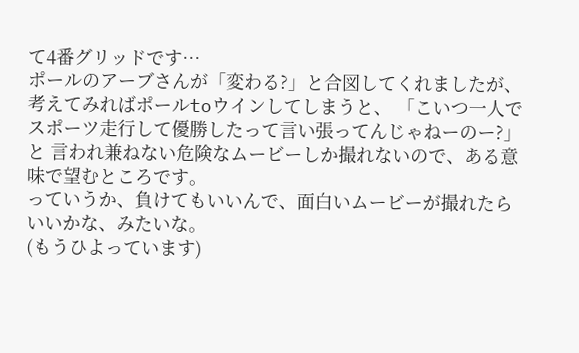て4番グリッドです…
ポールのアーブさんが「変わる?」と合図してくれましたが、 考えてみればポールtoウインしてしまうと、 「こいつ一人でスポーツ走行して優勝したって言い張ってんじゃねーのー?」と 言われ兼ねない危険なムービーしか撮れないので、ある意味で望むところです。
っていうか、負けてもいいんで、面白いムービーが撮れたらいいかな、みたいな。
(もうひよっています)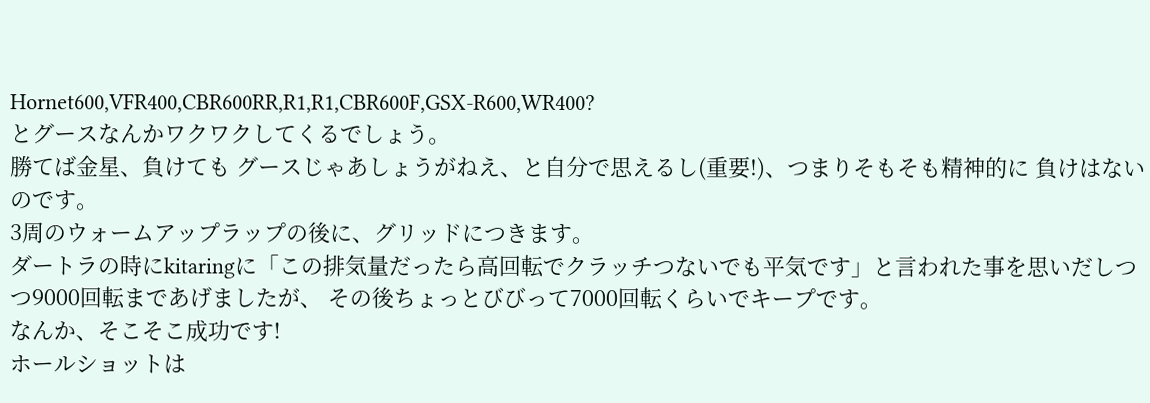Hornet600,VFR400,CBR600RR,R1,R1,CBR600F,GSX-R600,WR400?
とグースなんかワクワクしてくるでしょう。
勝てば金星、負けても グースじゃあしょうがねえ、と自分で思えるし(重要!)、つまりそもそも精神的に 負けはないのです。
3周のウォームアップラップの後に、グリッドにつきます。
ダートラの時にkitaringに「この排気量だったら高回転でクラッチつないでも平気です」と言われた事を思いだしつつ9000回転まであげましたが、 その後ちょっとびびって7000回転くらいでキープです。
なんか、そこそこ成功です!
ホールショットは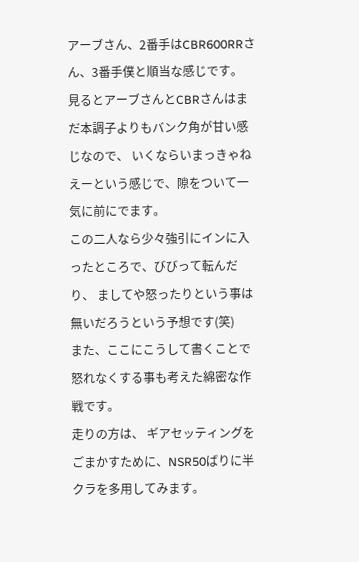アーブさん、2番手はCBR600RRさん、3番手僕と順当な感じです。
見るとアーブさんとCBRさんはまだ本調子よりもバンク角が甘い感じなので、 いくならいまっきゃねえーという感じで、隙をついて一気に前にでます。
この二人なら少々強引にインに入ったところで、びびって転んだり、 ましてや怒ったりという事は無いだろうという予想です(笑)
また、ここにこうして書くことで怒れなくする事も考えた綿密な作戦です。
走りの方は、 ギアセッティングをごまかすために、NSR50ばりに半クラを多用してみます。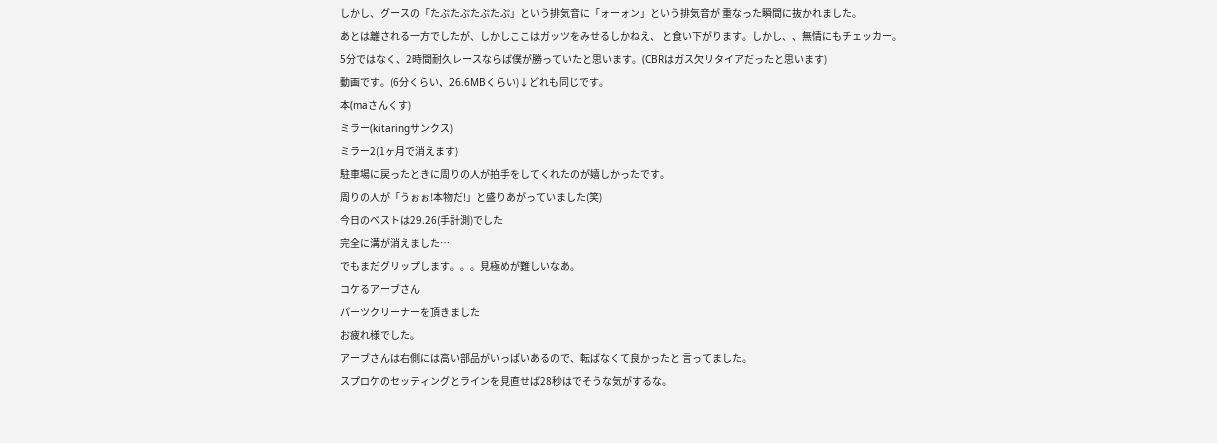しかし、グースの「たぷたぷたぷたぷ」という排気音に「ォーォン」という排気音が 重なった瞬間に抜かれました。
あとは離される一方でしたが、しかしここはガッツをみせるしかねえ、 と食い下がります。しかし、、無情にもチェッカー。
5分ではなく、2時間耐久レースならば僕が勝っていたと思います。(CBRはガス欠リタイアだったと思います)
動画です。(6分くらい、26.6MBくらい)↓どれも同じです。
本(maさんくす)
ミラー(kitaringサンクス)
ミラー2(1ヶ月で消えます)
駐車場に戻ったときに周りの人が拍手をしてくれたのが嬉しかったです。
周りの人が「うぉぉ!本物だ!」と盛りあがっていました(笑)
今日のベストは29.26(手計測)でした
完全に溝が消えました…
でもまだグリップします。。。見極めが難しいなあ。
コケるアーブさん
パーツクリーナーを頂きました
お疲れ様でした。
アーブさんは右側には高い部品がいっぱいあるので、転ばなくて良かったと 言ってました。
スプロケのセッティングとラインを見直せば28秒はでそうな気がするな。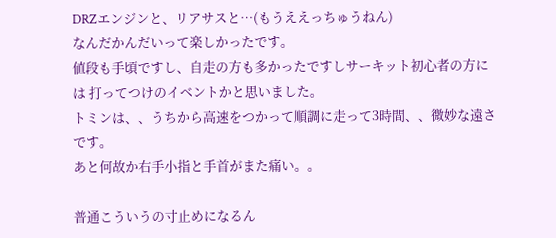DRZエンジンと、リアサスと…(もうええっちゅうねん)
なんだかんだいって楽しかったです。
値段も手頃ですし、自走の方も多かったですしサーキット初心者の方には 打ってつけのイベントかと思いました。
トミンは、、うちから高速をつかって順調に走って3時間、、微妙な遠さです。
あと何故か右手小指と手首がまた痛い。。

普通こういうの寸止めになるん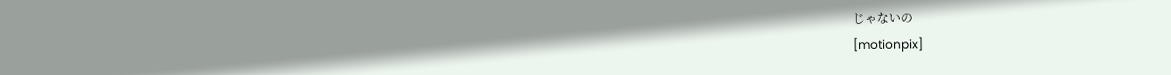じゃないの
[motionpix]